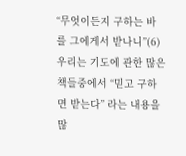“무엇이든지 구하는 바를 그에게서 받나니”(6)
우리는 기도에 관한 많은 책들중에서 “믿고 구하면 받는다” 라는 내용을 많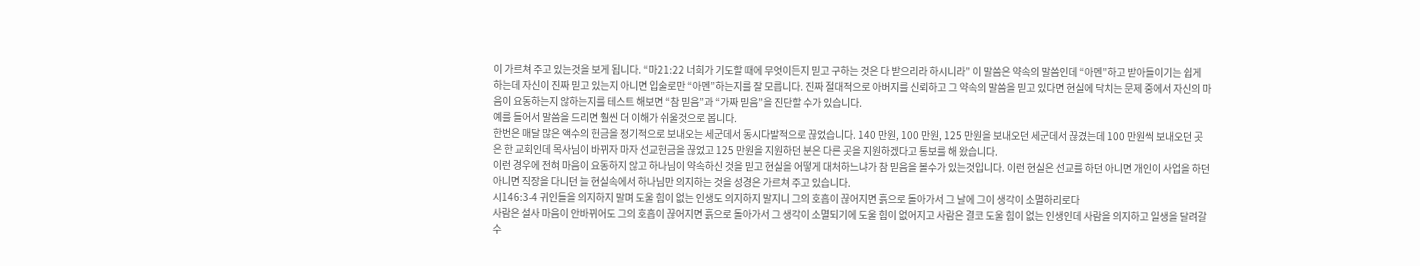이 가르쳐 주고 있는것을 보게 됩니다. “마21:22 너희가 기도할 때에 무엇이든지 믿고 구하는 것은 다 받으리라 하시니라” 이 말씀은 약속의 말씀인데 “아멘”하고 받아들이기는 쉽게 하는데 자신이 진짜 믿고 있는지 아니면 입술로만 “아멘”하는지를 잘 모릅니다. 진짜 절대적으로 아버지를 신뢰하고 그 약속의 말씀을 믿고 있다면 현실에 닥치는 문제 중에서 자신의 마음이 요동하는지 않하는지를 테스트 해보면 “참 믿음”과 “가짜 믿음”을 진단할 수가 있습니다.
예를 들어서 말씀을 드리면 훨씬 더 이해가 쉬울것으로 봅니다.
한번은 매달 많은 액수의 헌금을 정기적으로 보내오는 세군데서 동시다발적으로 끊었습니다. 140 만원, 100 만원, 125 만원을 보내오던 세군데서 끊겼는데 100 만원씩 보내오던 곳은 한 교회인데 목사님이 바뀌자 마자 선교헌금을 끊었고 125 만원을 지원하던 분은 다른 곳을 지원하겠다고 통보를 해 왔습니다.
이런 경우에 전혀 마음이 요동하지 않고 하나님이 약속하신 것을 믿고 현실을 어떻게 대처하느냐가 참 믿음을 볼수가 있는것입니다. 이런 현실은 선교를 하던 아니면 개인이 사업을 하던 아니면 직장을 다니던 늘 현실속에서 하나님만 의지하는 것을 성경은 가르쳐 주고 있습니다.
시146:3-4 귀인들을 의지하지 말며 도울 힘이 없는 인생도 의지하지 말지니 그의 호흡이 끊어지면 흙으로 돌아가서 그 날에 그이 생각이 소멸하리로다
사람은 설사 마음이 안바뀌어도 그의 호흡이 끊어지면 흙으로 돌아가서 그 생각이 소멸되기에 도울 힘이 없어지고 사람은 결코 도울 힘이 없는 인생인데 사람을 의지하고 일생을 달려갈수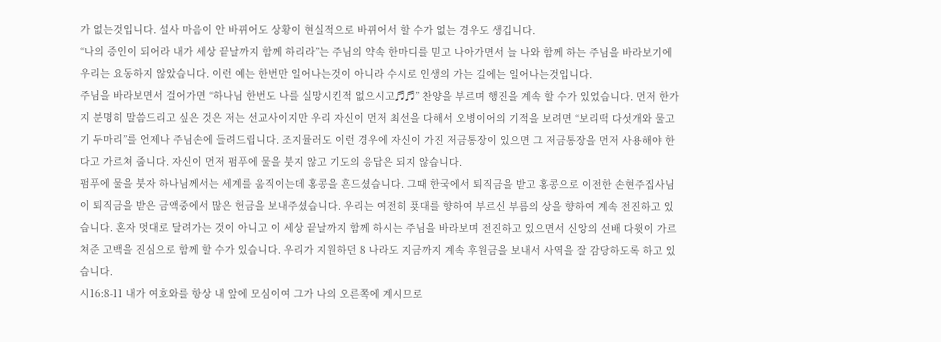가 없는것입니다. 설사 마음이 안 바뀌어도 상황이 현실적으로 바뀌어서 할 수가 없는 경우도 생깁니다.
“나의 증인이 되어라 내가 세상 끝날까지 함께 하리라”는 주님의 약속 한마디를 믿고 나아가면서 늘 나와 함께 하는 주님을 바라보기에 우리는 요동하지 않았습니다. 이런 예는 한번만 일어나는것이 아니라 수시로 인생의 가는 길에는 일어나는것입니다.
주님을 바라보면서 걸어가면 “하나님 한번도 나를 실망시킨적 없으시고♬♬” 찬양을 부르며 행진을 계속 할 수가 있었습니다. 먼저 한가지 분명히 말씀드리고 싶은 것은 저는 선교사이지만 우리 자신이 먼저 최선을 다해서 오병이어의 기적을 보려면 “보리떡 다섯개와 물고기 두마리”를 언제나 주님손에 들려드립니다. 조지뮬러도 이런 경우에 자신이 가진 저금통장이 있으면 그 저금통장을 먼저 사용해야 한다고 가르쳐 줍니다. 자신이 먼저 펌푸에 물을 붓지 않고 기도의 응답은 되지 않습니다.
펌푸에 물을 붓자 하나님께서는 세계를 움직이는데 홍콩을 흔드셨습니다. 그때 한국에서 퇴직금을 받고 홍콩으로 이전한 손현주집사님이 퇴직금을 받은 금액중에서 많은 헌금을 보내주셨습니다. 우리는 여전히 푯대를 향하여 부르신 부름의 상을 향하여 계속 전진하고 있습니다. 혼자 멋대로 달려가는 것이 아니고 이 세상 끝날까지 함께 하시는 주님을 바라보며 전진하고 있으면서 신앙의 선배 다윗이 가르쳐준 고백을 진심으로 함께 할 수가 있습니다. 우리가 지원하던 8 나라도 지금까지 계속 후원금을 보내서 사역을 잘 감당하도록 하고 있습니다.
시16:8-11 내가 여호와를 항상 내 앞에 모심이여 그가 나의 오른쪽에 계시므로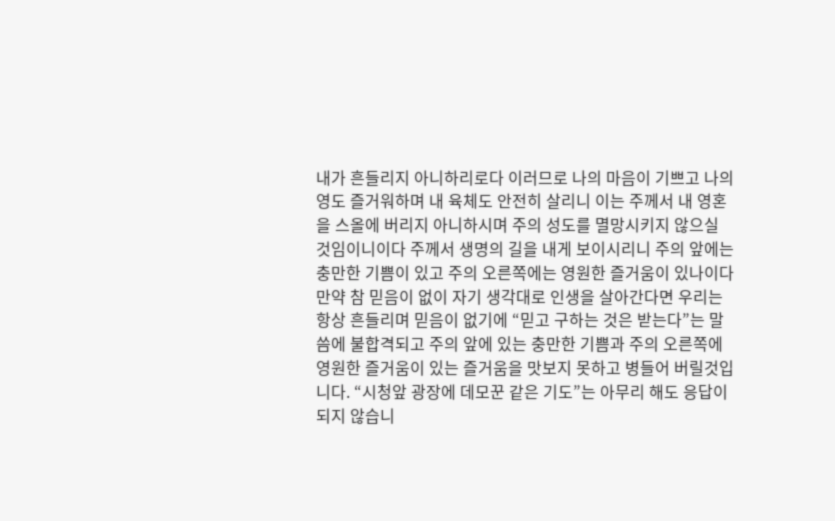내가 흔들리지 아니하리로다 이러므로 나의 마음이 기쁘고 나의 영도 즐거워하며 내 육체도 안전히 살리니 이는 주께서 내 영혼을 스올에 버리지 아니하시며 주의 성도를 멸망시키지 않으실 것임이니이다 주께서 생명의 길을 내게 보이시리니 주의 앞에는 충만한 기쁨이 있고 주의 오른쪽에는 영원한 즐거움이 있나이다
만약 참 믿음이 없이 자기 생각대로 인생을 살아간다면 우리는 항상 흔들리며 믿음이 없기에 “믿고 구하는 것은 받는다”는 말씀에 불합격되고 주의 앞에 있는 충만한 기쁨과 주의 오른쪽에 영원한 즐거움이 있는 즐거움을 맛보지 못하고 병들어 버릴것입니다. “시청앞 광장에 데모꾼 같은 기도”는 아무리 해도 응답이 되지 않습니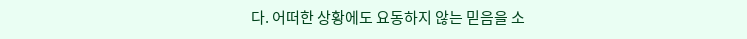다. 어떠한 상황에도 요동하지 않는 믿음을 소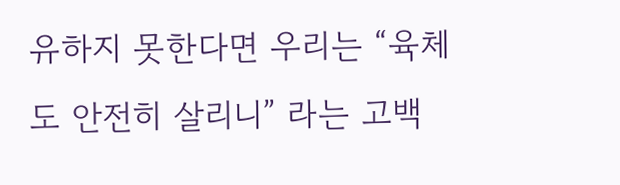유하지 못한다면 우리는 “육체도 안전히 살리니” 라는 고백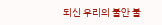되신 우리의 불안 불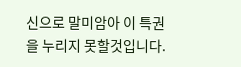신으로 말미암아 이 특권을 누리지 못할것입니다.